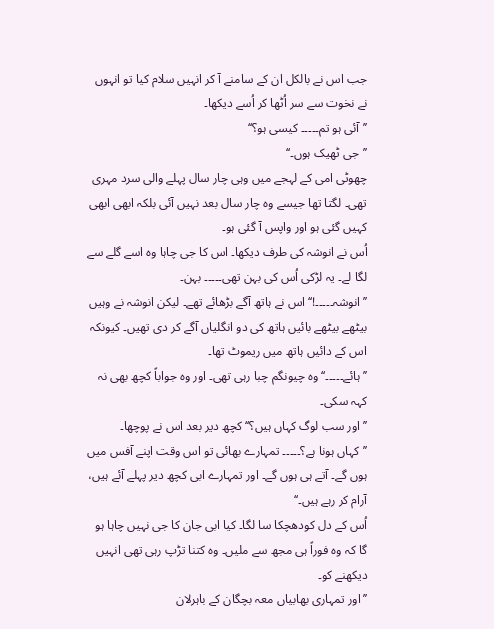جب اس نے بالکل ان کے سامنے آ کر انہیں سلام کیا تو انہوں نے نخوت سے سر اُٹھا کر اُسے دیکھا۔
’’آئی ہو تم۔۔۔۔۔ کیسی ہو؟‘‘
’’جی ٹھیک ہوں۔‘‘
چھوٹی امی کے لہجے میں وہی چار سال پہلے والی سرد مہری تھی۔ لگتا تھا جیسے وہ چار سال بعد نہیں آئی بلکہ ابھی ابھی کہیں گئی ہو اور واپس آ گئی ہو۔
اُس نے انوشہ کی طرف دیکھا۔ اس کا جی چاہا وہ اسے گلے سے لگا لے۔ یہ لڑکی اُس کی بہن تھی۔۔۔۔۔ بہن۔
’’انوشہ۔۔۔۔۔!‘‘ اس نے ہاتھ آگے بڑھائے تھے۔ لیکن انوشہ نے وہیں بیٹھے بیٹھے بائیں ہاتھ کی دو انگلیاں آگے کر دی تھیں۔ کیونکہ اس کے دائیں ہاتھ میں ریموٹ تھا۔
’’ہائے۔۔۔۔۔‘‘ وہ چیونگم چبا رہی تھی۔ اور وہ جواباً کچھ بھی نہ کہہ سکی۔
’’اور سب لوگ کہاں ہیں؟‘‘ کچھ دیر بعد اس نے پوچھا۔
’’کہاں ہونا ہے؟۔۔۔۔۔ تمہارے بھائی تو اس وقت اپنے آفس میں ہوں گے۔ آتے ہی ہوں گے۔ اور تمہارے ابی کچھ دیر پہلے آئے ہیں، آرام کر رہے ہیں۔‘‘
اُس کے دل کودھچکا سا لگا۔ کیا ابی جان کا جی نہیں چاہا ہو گا کہ وہ فوراً ہی مجھ سے ملیں۔ وہ کتنا تڑپ رہی تھی انہیں دیکھنے کو۔
’’اور تمہاری بھابیاں معہ بچگان کے باہرلان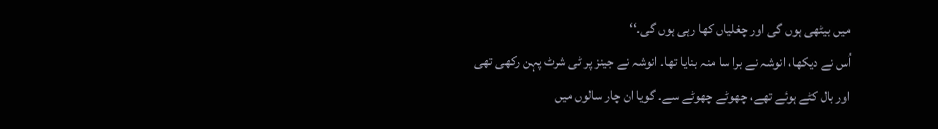میں بیٹھی ہوں گی اور چغلیاں کھا رہی ہوں گی۔‘‘
اُس نے دیکھا، انوشہ نے برا سا منہ بنایا تھا۔ انوشہ نے جینز پر ٹی شرٹ پہن رکھی تھی اور بال کٹے ہوئے تھے، چھوٹے چھوٹے سے۔ گویا ان چار سالوں میں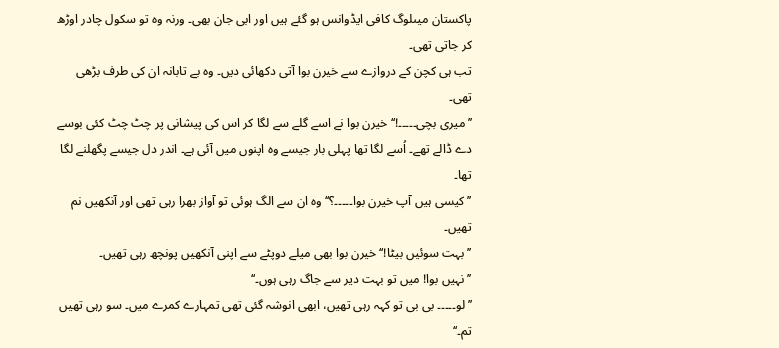پاکستان میںلوگ کافی ایڈوانس ہو گئے ہیں اور ابی جان بھی۔ ورنہ وہ تو سکول چادر اوڑھ کر جاتی تھی۔
تب ہی کچن کے دروازے سے خیرن بوا آتی دکھائی دیں۔ وہ بے تابانہ ان کی طرف بڑھی تھی۔
’’میری بچی۔۔۔۔۔!‘‘ خیرن بوا نے اسے گلے سے لگا کر اس کی پیشانی پر چٹ چٹ کئی بوسے دے ڈالے تھے۔ اُسے لگا تھا پہلی بار جیسے وہ اپنوں میں آئی ہے۔ اندر دل جیسے پگھلنے لگا تھا۔
’’کیسی ہیں آپ خیرن بوا۔۔۔۔۔؟‘‘ وہ ان سے الگ ہوئی تو آواز بھرا رہی تھی اور آنکھیں نم تھیں۔
’’بہت سوئیں بیٹا!‘‘ خیرن بوا بھی میلے دوپٹے سے اپنی آنکھیں پونچھ رہی تھیں۔
’’نہیں بوا! میں تو بہت دیر سے جاگ رہی ہوں۔‘‘
’’لو۔۔۔۔۔ بی بی تو کہہ رہی تھیں، ابھی انوشہ گئی تھی تمہارے کمرے میں۔ سو رہی تھیں تم۔‘‘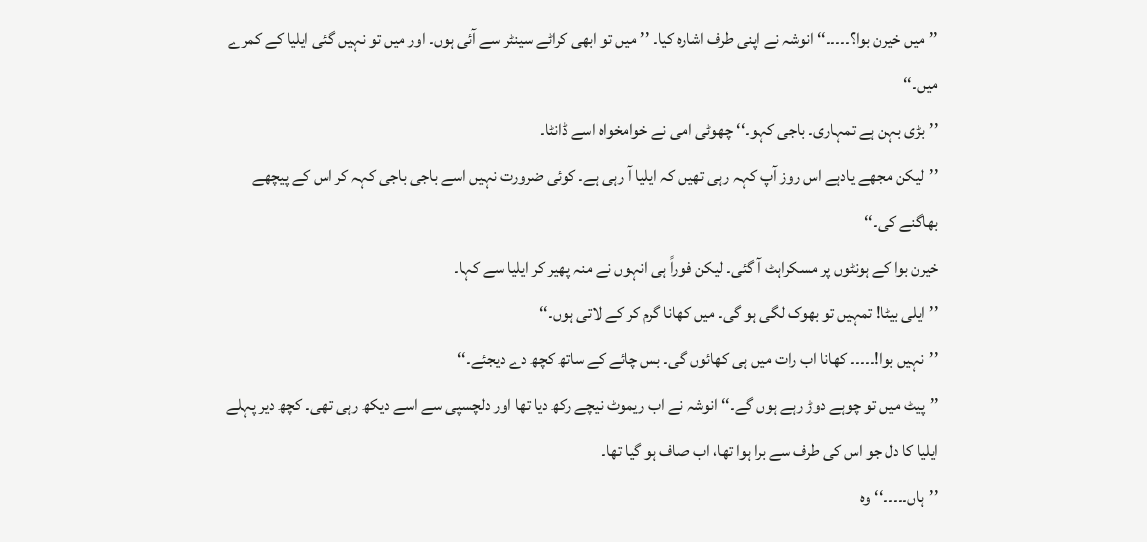’’میں خیرن بوا؟۔۔۔۔۔‘‘ انوشہ نے اپنی طرف اشارہ کیا۔ ’’میں تو ابھی کراٹے سینٹر سے آئی ہوں۔ اور میں تو نہیں گئی ایلیا کے کمرے میں۔‘‘
’’بڑی بہن ہے تمہاری۔ باجی کہو۔‘‘ چھوٹی امی نے خوامخواہ اسے ڈانٹا۔
’’لیکن مجھے یادہے اس روز آپ کہہ رہی تھیں کہ ایلیا آ رہی ہے۔ کوئی ضرورت نہیں اسے باجی باجی کہہ کر اس کے پیچھے بھاگنے کی۔‘‘
خیرن بوا کے ہونٹوں پر مسکراہٹ آ گئی۔ لیکن فوراً ہی انہوں نے منہ پھیر کر ایلیا سے کہا۔
’’ایلی بیٹا! تمہیں تو بھوک لگی ہو گی۔ میں کھانا گرم کر کے لاتی ہوں۔‘‘
’’نہیں بوا!۔۔۔۔۔ کھانا اب رات میں ہی کھائوں گی۔ بس چائے کے ساتھ کچھ دے دیجئے۔‘‘
’’پیٹ میں تو چوہے دوڑ رہے ہوں گے۔‘‘ انوشہ نے اب ریموٹ نیچے رکھ دیا تھا اور دلچسپی سے اسے دیکھ رہی تھی۔ کچھ دیر پہلے ایلیا کا دل جو اس کی طرف سے برا ہوا تھا، اب صاف ہو گیا تھا۔
’’ہاں۔۔۔۔۔‘‘ وہ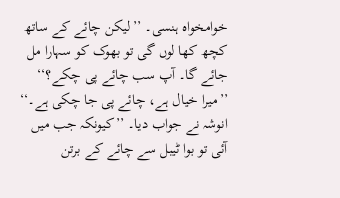خوامخواہ ہنسی۔ ’’لیکن چائے کے ساتھ کچھ کھا لوں گی تو بھوک کو سہارا مل جائے گا۔ آپ سب چائے پی چکے؟‘‘
’’میرا خیال ہے، چائے پی جا چکی ہے۔‘‘ انوشہ نے جواب دیا۔ ’’کیونکہ جب میں آئی تو بوا ٹیبل سے چائے کے برتن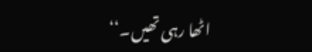اٹھا رہی تھیں۔‘‘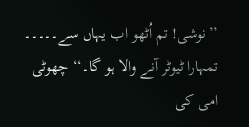’’نوشی! تم اُٹھو اب یہاں سے۔۔۔۔۔ تمہارا ٹیوٹر آنے والا ہو گا۔‘‘ چھوٹی امی کی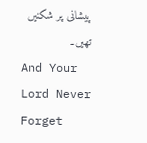پیشانی پر شکنیں تھیں۔
And Your Lord Never Forget